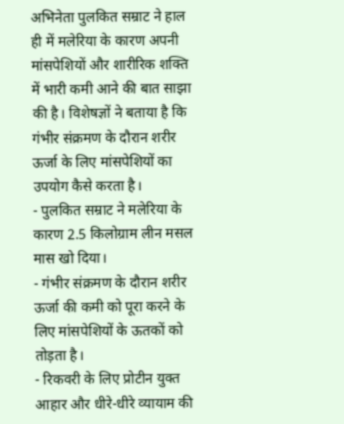अभिनेता पुलकित सम्राट ने हाल ही में मलेरिया के कारण अपनी मांसपेशियों और शारीरिक शक्ति में भारी कमी आने की बात साझा की है। विशेषज्ञों ने बताया है कि गंभीर संक्रमण के दौरान शरीर ऊर्जा के लिए मांसपेशियों का उपयोग कैसे करता है।
- पुलकित सम्राट ने मलेरिया के कारण 2.5 किलोग्राम लीन मसल मास खो दिया।
- गंभीर संक्रमण के दौरान शरीर ऊर्जा की कमी को पूरा करने के लिए मांसपेशियों के ऊतकों को तोड़ता है।
- रिकवरी के लिए प्रोटीन युक्त आहार और धीरे-धीरे व्यायाम की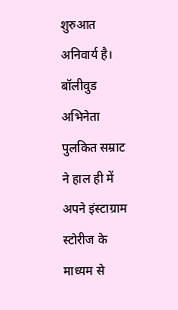शुरुआत अनिवार्य है।
बॉलीवुड अभिनेता पुलकित सम्राट ने हाल ही में अपने इंस्टाग्राम स्टोरीज के माध्यम से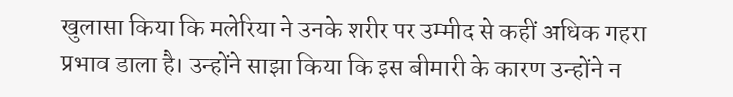खुलासा किया कि मलेरिया ने उनके शरीर पर उम्मीद से कहीं अधिक गहरा प्रभाव डाला है। उन्होंने साझा किया कि इस बीमारी के कारण उन्होंने न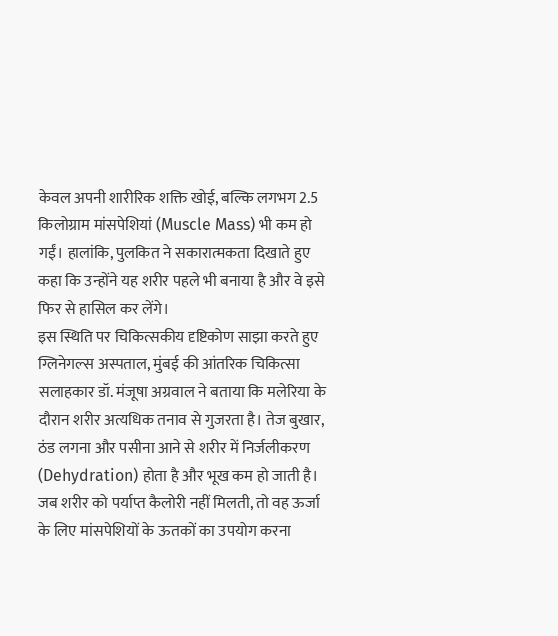केवल अपनी शारीरिक शक्ति खोई, बल्कि लगभग 2.5 किलोग्राम मांसपेशियां (Muscle Mass) भी कम हो गईं। हालांकि, पुलकित ने सकारात्मकता दिखाते हुए कहा कि उन्होंने यह शरीर पहले भी बनाया है और वे इसे फिर से हासिल कर लेंगे।
इस स्थिति पर चिकित्सकीय दृष्टिकोण साझा करते हुए ग्लिनेगल्स अस्पताल, मुंबई की आंतरिक चिकित्सा सलाहकार डॉ. मंजूषा अग्रवाल ने बताया कि मलेरिया के दौरान शरीर अत्यधिक तनाव से गुजरता है। तेज बुखार, ठंड लगना और पसीना आने से शरीर में निर्जलीकरण (Dehydration) होता है और भूख कम हो जाती है। जब शरीर को पर्याप्त कैलोरी नहीं मिलती, तो वह ऊर्जा के लिए मांसपेशियों के ऊतकों का उपयोग करना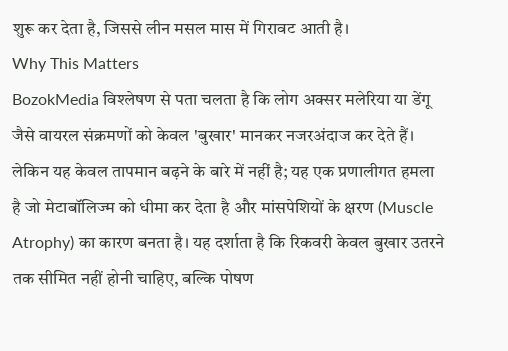शुरू कर देता है, जिससे लीन मसल मास में गिरावट आती है।
Why This Matters
BozokMedia विश्लेषण से पता चलता है कि लोग अक्सर मलेरिया या डेंगू जैसे वायरल संक्रमणों को केवल 'बुखार' मानकर नजरअंदाज कर देते हैं। लेकिन यह केवल तापमान बढ़ने के बारे में नहीं है; यह एक प्रणालीगत हमला है जो मेटाबॉलिज्म को धीमा कर देता है और मांसपेशियों के क्षरण (Muscle Atrophy) का कारण बनता है। यह दर्शाता है कि रिकवरी केवल बुखार उतरने तक सीमित नहीं होनी चाहिए, बल्कि पोषण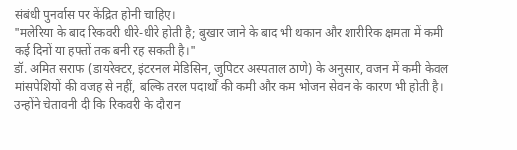संबंधी पुनर्वास पर केंद्रित होनी चाहिए।
"मलेरिया के बाद रिकवरी धीरे-धीरे होती है; बुखार जाने के बाद भी थकान और शारीरिक क्षमता में कमी कई दिनों या हफ्तों तक बनी रह सकती है।"
डॉ. अमित सराफ (डायरेक्टर, इंटरनल मेडिसिन, जुपिटर अस्पताल ठाणे) के अनुसार, वजन में कमी केवल मांसपेशियों की वजह से नहीं, बल्कि तरल पदार्थों की कमी और कम भोजन सेवन के कारण भी होती है। उन्होंने चेतावनी दी कि रिकवरी के दौरान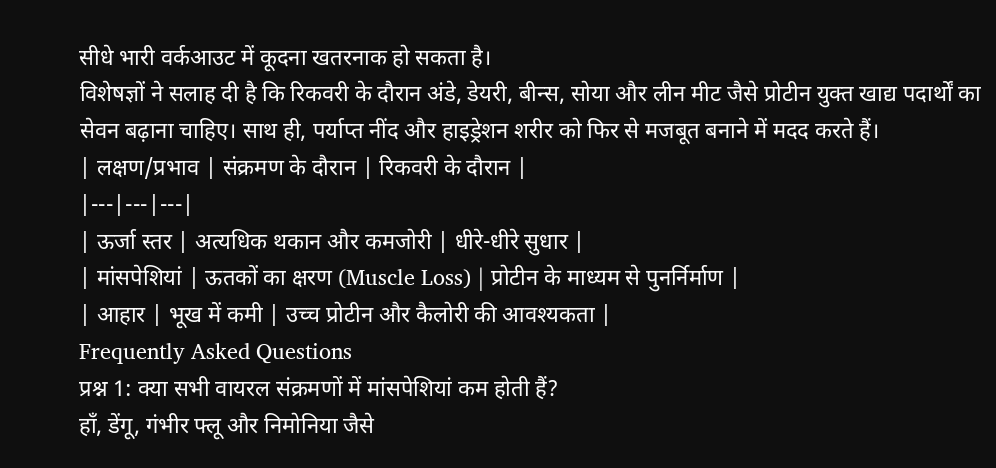सीधे भारी वर्कआउट में कूदना खतरनाक हो सकता है।
विशेषज्ञों ने सलाह दी है कि रिकवरी के दौरान अंडे, डेयरी, बीन्स, सोया और लीन मीट जैसे प्रोटीन युक्त खाद्य पदार्थों का सेवन बढ़ाना चाहिए। साथ ही, पर्याप्त नींद और हाइड्रेशन शरीर को फिर से मजबूत बनाने में मदद करते हैं।
| लक्षण/प्रभाव | संक्रमण के दौरान | रिकवरी के दौरान |
|---|---|---|
| ऊर्जा स्तर | अत्यधिक थकान और कमजोरी | धीरे-धीरे सुधार |
| मांसपेशियां | ऊतकों का क्षरण (Muscle Loss) | प्रोटीन के माध्यम से पुनर्निर्माण |
| आहार | भूख में कमी | उच्च प्रोटीन और कैलोरी की आवश्यकता |
Frequently Asked Questions
प्रश्न 1: क्या सभी वायरल संक्रमणों में मांसपेशियां कम होती हैं?
हाँ, डेंगू, गंभीर फ्लू और निमोनिया जैसे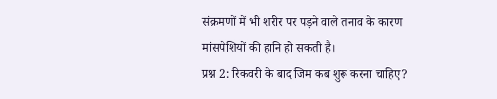संक्रमणों में भी शरीर पर पड़ने वाले तनाव के कारण मांसपेशियों की हानि हो सकती है।
प्रश्न 2: रिकवरी के बाद जिम कब शुरू करना चाहिए?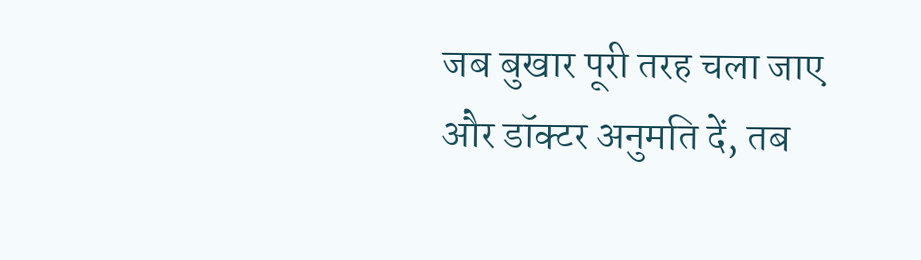जब बुखार पूरी तरह चला जाए और डॉक्टर अनुमति दें, तब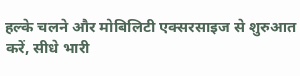हल्के चलने और मोबिलिटी एक्सरसाइज से शुरुआत करें, सीधे भारी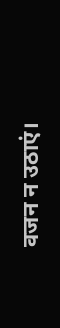वजन न उठाएं।